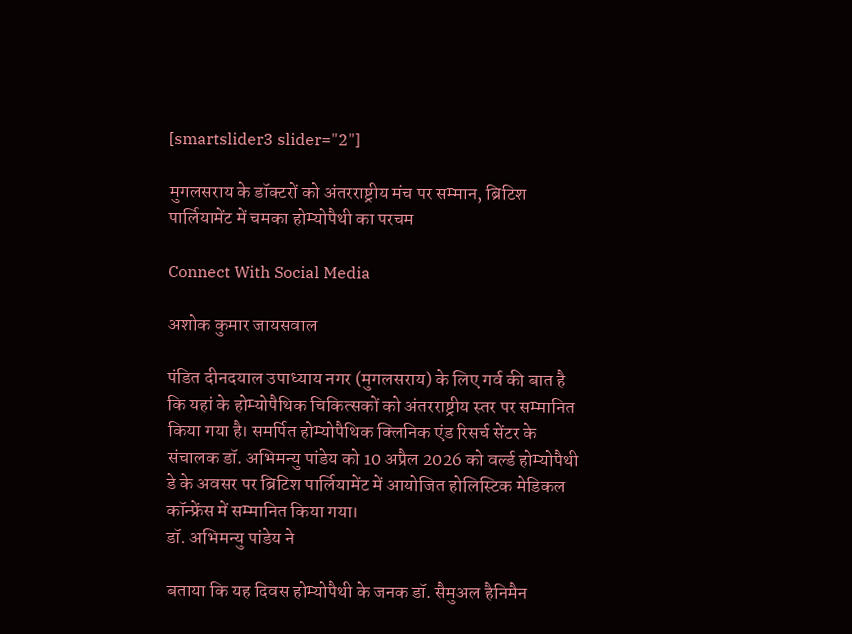[smartslider3 slider="2"]

मुगलसराय के डॉक्टरों को अंतरराष्ट्रीय मंच पर सम्मान, ब्रिटिश पार्लियामेंट में चमका होम्योपैथी का परचम

Connect With Social Media

अशोक कुमार जायसवाल

पंडित दीनदयाल उपाध्याय नगर (मुगलसराय) के लिए गर्व की बात है कि यहां के होम्योपैथिक चिकित्सकों को अंतरराष्ट्रीय स्तर पर सम्मानित किया गया है। समर्पित होम्योपैथिक क्लिनिक एंड रिसर्च सेंटर के संचालक डॉ. अभिमन्यु पांडेय को 10 अप्रैल 2026 को वर्ल्ड होम्योपैथी डे के अवसर पर ब्रिटिश पार्लियामेंट में आयोजित होलिस्टिक मेडिकल कॉन्फ्रेंस में सम्मानित किया गया।
डॉ. अभिमन्यु पांडेय ने

बताया कि यह दिवस होम्योपैथी के जनक डॉ. सैमुअल हैनिमैन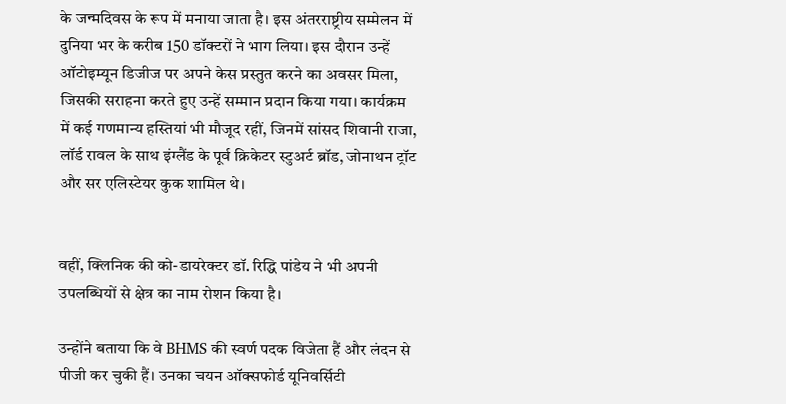के जन्मदिवस के रूप में मनाया जाता है। इस अंतरराष्ट्रीय सम्मेलन में दुनिया भर के करीब 150 डॉक्टरों ने भाग लिया। इस दौरान उन्हें ऑटोइम्यून डिजीज पर अपने केस प्रस्तुत करने का अवसर मिला, जिसकी सराहना करते हुए उन्हें सम्मान प्रदान किया गया। कार्यक्रम में कई गणमान्य हस्तियां भी मौजूद रहीं, जिनमें सांसद शिवानी राजा, लॉर्ड रावल के साथ इंग्लैंड के पूर्व क्रिकेटर स्टुअर्ट ब्रॉड, जोनाथन ट्रॉट और सर एलिस्टेयर कुक शामिल थे।


वहीं, क्लिनिक की को-डायरेक्टर डॉ. रिद्धि पांडेय ने भी अपनी उपलब्धियों से क्षेत्र का नाम रोशन किया है।

उन्होंने बताया कि वे BHMS की स्वर्ण पदक विजेता हैं और लंदन से पीजी कर चुकी हैं। उनका चयन ऑक्सफोर्ड यूनिवर्सिटी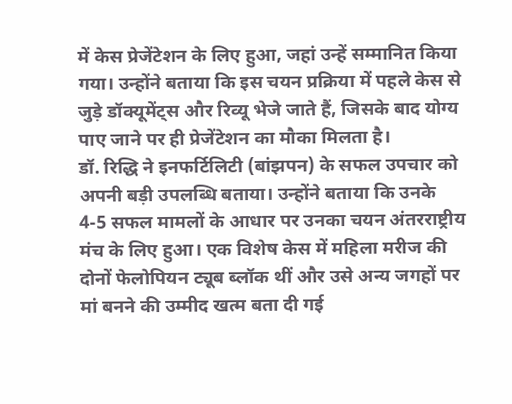में केस प्रेजेंटेशन के लिए हुआ, जहां उन्हें सम्मानित किया गया। उन्होंने बताया कि इस चयन प्रक्रिया में पहले केस से जुड़े डॉक्यूमेंट्स और रिव्यू भेजे जाते हैं, जिसके बाद योग्य पाए जाने पर ही प्रेजेंटेशन का मौका मिलता है।
डॉ. रिद्धि ने इनफर्टिलिटी (बांझपन) के सफल उपचार को अपनी बड़ी उपलब्धि बताया। उन्होंने बताया कि उनके 4-5 सफल मामलों के आधार पर उनका चयन अंतरराष्ट्रीय मंच के लिए हुआ। एक विशेष केस में महिला मरीज की दोनों फेलोपियन ट्यूब ब्लॉक थीं और उसे अन्य जगहों पर मां बनने की उम्मीद खत्म बता दी गई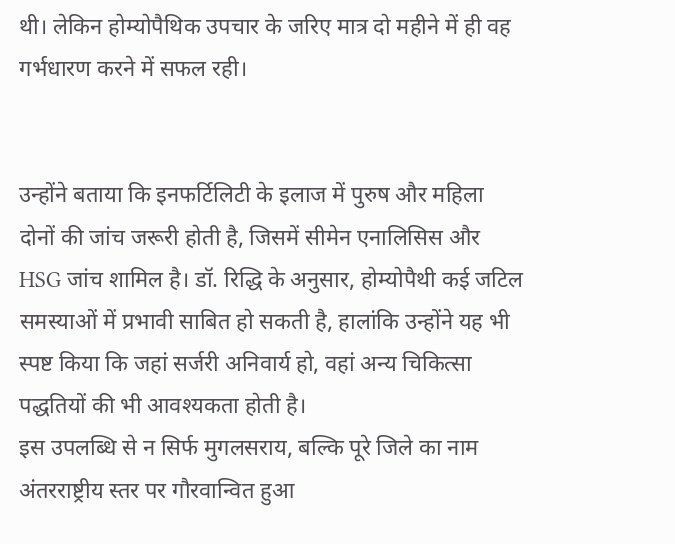थी। लेकिन होम्योपैथिक उपचार के जरिए मात्र दो महीने में ही वह गर्भधारण करने में सफल रही।


उन्होंने बताया कि इनफर्टिलिटी के इलाज में पुरुष और महिला दोनों की जांच जरूरी होती है, जिसमें सीमेन एनालिसिस और HSG जांच शामिल है। डॉ. रिद्धि के अनुसार, होम्योपैथी कई जटिल समस्याओं में प्रभावी साबित हो सकती है, हालांकि उन्होंने यह भी स्पष्ट किया कि जहां सर्जरी अनिवार्य हो, वहां अन्य चिकित्सा पद्धतियों की भी आवश्यकता होती है।
इस उपलब्धि से न सिर्फ मुगलसराय, बल्कि पूरे जिले का नाम अंतरराष्ट्रीय स्तर पर गौरवान्वित हुआ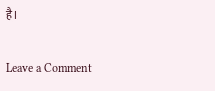है।

Leave a Comment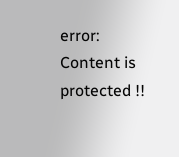error: Content is protected !!